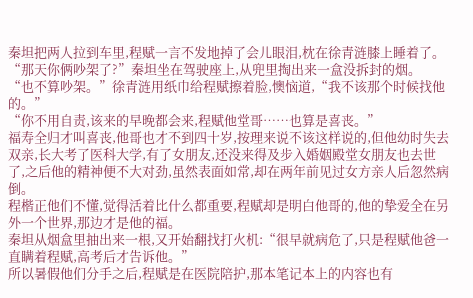秦坦把两人拉到车里,程赋一言不发地掉了会儿眼泪,枕在徐青涟膝上睡着了。
“那天你俩吵架了?”秦坦坐在驾驶座上,从兜里掏出来一盒没拆封的烟。
“也不算吵架。”徐青涟用纸巾给程赋擦着脸,懊恼道,“我不该那个时候找他的。”
“你不用自责,该来的早晚都会来,程赋他堂哥……也算是喜丧。”
福寿全归才叫喜丧,他哥也才不到四十岁,按理来说不该这样说的,但他幼时失去双亲,长大考了医科大学,有了女朋友,还没来得及步入婚姻殿堂女朋友也去世了,之后他的精神便不大对劲,虽然表面如常,却在两年前见过女方亲人后忽然病倒。
程楷正他们不懂,觉得活着比什么都重要,程赋却是明白他哥的,他的挚爱全在另外一个世界,那边才是他的福。
秦坦从烟盒里抽出来一根,又开始翻找打火机:“很早就病危了,只是程赋他爸一直瞒着程赋,高考后才告诉他。”
所以暑假他们分手之后,程赋是在医院陪护,那本笔记本上的内容也有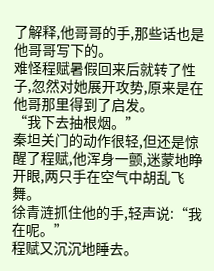了解释,他哥哥的手,那些话也是他哥哥写下的。
难怪程赋暑假回来后就转了性子,忽然对她展开攻势,原来是在他哥那里得到了启发。
“我下去抽根烟。”
秦坦关门的动作很轻,但还是惊醒了程赋,他浑身一颤,迷蒙地睁开眼,两只手在空气中胡乱飞舞。
徐青涟抓住他的手,轻声说:“我在呢。”
程赋又沉沉地睡去。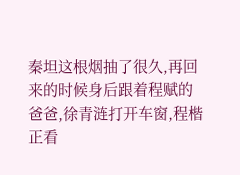秦坦这根烟抽了很久,再回来的时候身后跟着程赋的爸爸,徐青涟打开车窗,程楷正看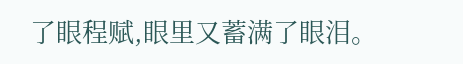了眼程赋,眼里又蓄满了眼泪。